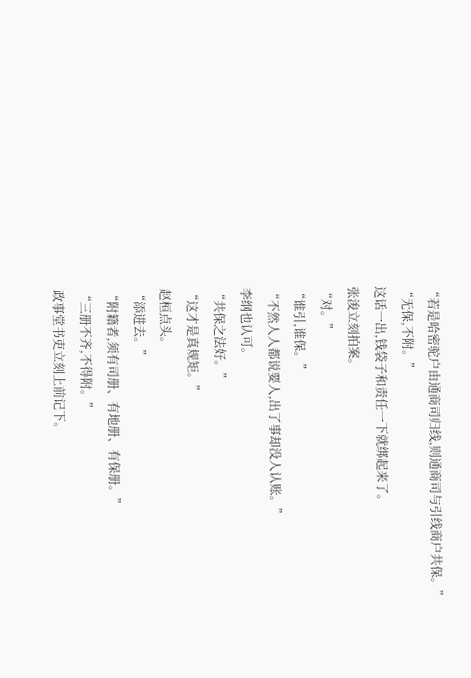“若是哈密驼户由通商司归线,则通商司与引线商户共保。”
“无保,不附。”
这话一出,钱袋子和责任一下就绑起来了。
张浚立刻拍案。
“对。”
“谁引,谁保。”
“不然人人都说要人,出了事却没人认账。”
李纲也认可。
“共保之法好。”
“这才是真规矩。”
赵桓点头。
“添进去。”
“附籍者,须有司册、有地册、有保册。”
“三册不齐,不得附。”
政事堂书吏立刻上前记下。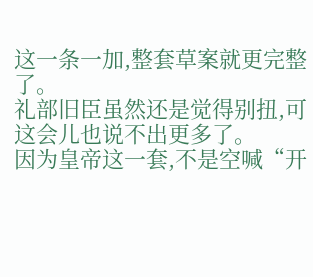这一条一加,整套草案就更完整了。
礼部旧臣虽然还是觉得别扭,可这会儿也说不出更多了。
因为皇帝这一套,不是空喊“开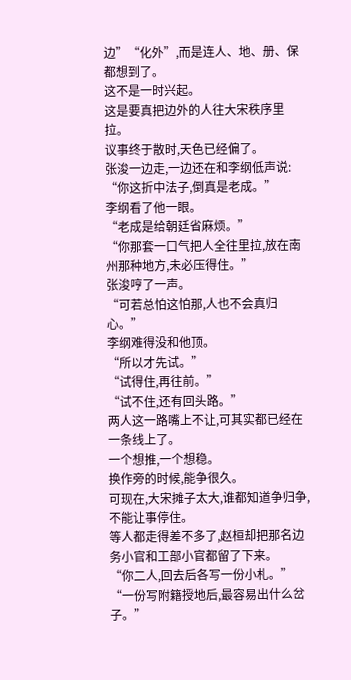边”“化外”,而是连人、地、册、保都想到了。
这不是一时兴起。
这是要真把边外的人往大宋秩序里拉。
议事终于散时,天色已经偏了。
张浚一边走,一边还在和李纲低声说:
“你这折中法子,倒真是老成。”
李纲看了他一眼。
“老成是给朝廷省麻烦。”
“你那套一口气把人全往里拉,放在南州那种地方,未必压得住。”
张浚哼了一声。
“可若总怕这怕那,人也不会真归心。”
李纲难得没和他顶。
“所以才先试。”
“试得住,再往前。”
“试不住,还有回头路。”
两人这一路嘴上不让,可其实都已经在一条线上了。
一个想推,一个想稳。
换作旁的时候,能争很久。
可现在,大宋摊子太大,谁都知道争归争,不能让事停住。
等人都走得差不多了,赵桓却把那名边务小官和工部小官都留了下来。
“你二人,回去后各写一份小札。”
“一份写附籍授地后,最容易出什么岔子。”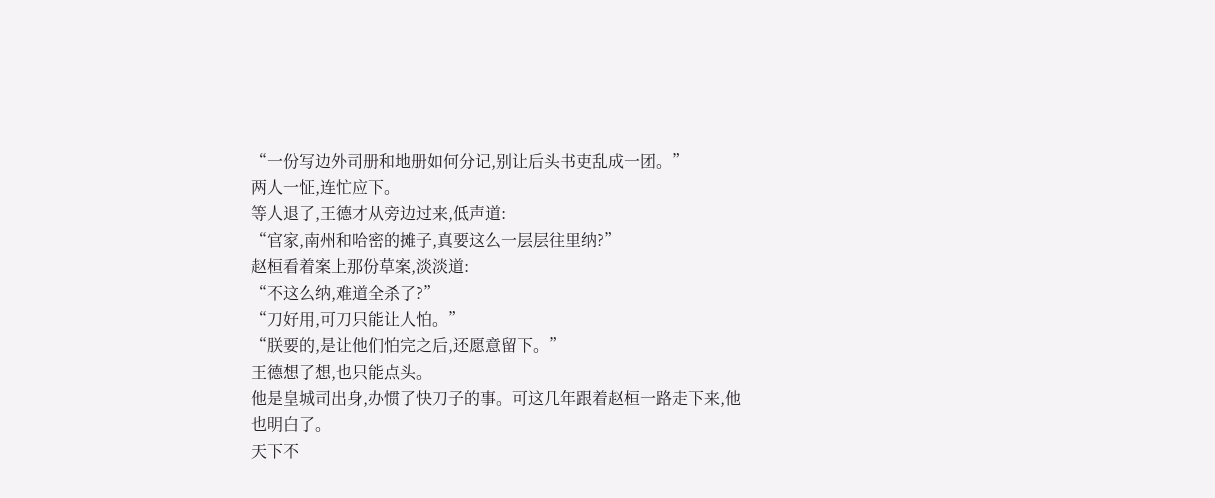“一份写边外司册和地册如何分记,别让后头书吏乱成一团。”
两人一怔,连忙应下。
等人退了,王德才从旁边过来,低声道:
“官家,南州和哈密的摊子,真要这么一层层往里纳?”
赵桓看着案上那份草案,淡淡道:
“不这么纳,难道全杀了?”
“刀好用,可刀只能让人怕。”
“朕要的,是让他们怕完之后,还愿意留下。”
王德想了想,也只能点头。
他是皇城司出身,办惯了快刀子的事。可这几年跟着赵桓一路走下来,他也明白了。
天下不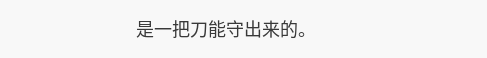是一把刀能守出来的。